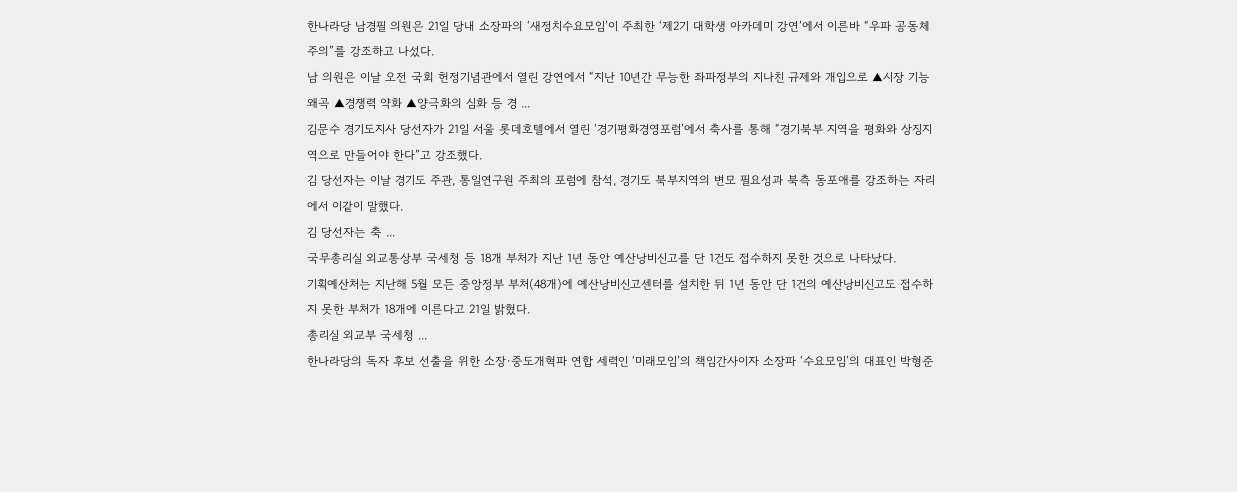한나라당 남경필 의원은 21일 당내 소장파의 ‘새정치수요모임’이 주최한 ‘제2기 대학생 아카데미 강연’에서 이른바 “우파 공동체주의”를 강조하고 나섰다.
남 의원은 이날 오전 국회 헌정기념관에서 열린 강연에서 “지난 10년간 무능한 좌파정부의 지나친 규제와 개입으로 ▲시장 기능 왜곡 ▲경쟁력 약화 ▲양극화의 심화 등 경 ...
김문수 경기도지사 당선자가 21일 서울 롯데호텔에서 열린 ‘경기평화경영포럼’에서 축사를 통해 “경기북부 지역을 평화와 상징지역으로 만들어야 한다”고 강조했다.
김 당선자는 이날 경기도 주관, 통일연구원 주최의 포럼에 참석, 경기도 북부지역의 변모 필요성과 북측 동포애를 강조하는 자리에서 이같이 말했다.
김 당선자는 축 ...
국무총리실 외교통상부 국세청 등 18개 부처가 지난 1년 동안 예산낭비신고를 단 1건도 접수하지 못한 것으로 나타났다.
기획예산처는 지난해 5월 모든 중앙정부 부처(48개)에 예산낭비신고센터를 설치한 뒤 1년 동안 단 1건의 예산낭비신고도 접수하지 못한 부처가 18개에 이른다고 21일 밝혔다.
총리실 외교부 국세청 ...
한나라당의 독자 후보 선출을 위한 소장·중도개혁파 연합 세력인 ‘미래모임’의 책임간사이자 소장파 ‘수요모임’의 대표인 박형준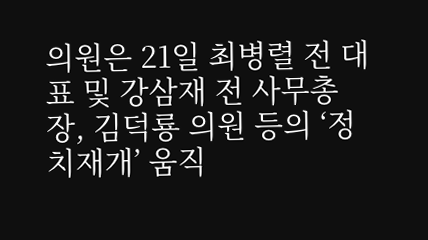의원은 21일 최병렬 전 대표 및 강삼재 전 사무총장, 김덕룡 의원 등의 ‘정치재개’ 움직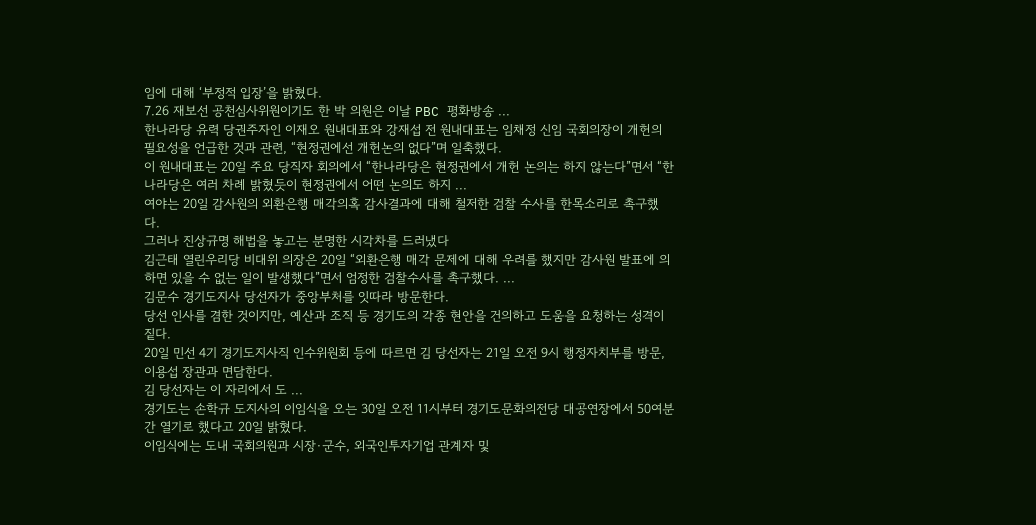임에 대해 ‘부정적 입장’을 밝혔다.
7.26 재보선 공천심사위원이기도 한 박 의원은 이날 PBC 평화방송 ...
한나라당 유력 당권주자인 이재오 원내대표와 강재섭 전 원내대표는 임채정 신임 국회의장이 개헌의 필요성을 언급한 것과 관련, “현정권에선 개헌논의 없다”며 일축했다.
이 원내대표는 20일 주요 당직자 회의에서 “한나라당은 현정권에서 개헌 논의는 하지 않는다”면서 “한나라당은 여러 차례 밝혔듯이 현정권에서 어떤 논의도 하지 ...
여야는 20일 감사원의 외환은행 매각의혹 감사결과에 대해 철저한 검찰 수사를 한목소리로 촉구했다.
그러나 진상규명 해법을 놓고는 분명한 시각차를 드러냈다
김근태 열린우리당 비대위 의장은 20일 “외환은행 매각 문제에 대해 우려를 했지만 감사원 발표에 의하면 있을 수 없는 일이 발생했다”면서 엄정한 검찰수사를 촉구했다. ...
김문수 경기도지사 당선자가 중앙부처를 잇따라 방문한다.
당선 인사를 겸한 것이지만, 예산과 조직 등 경기도의 각종 현안을 건의하고 도움을 요청하는 성격이 짙다.
20일 민선 4기 경기도지사직 인수위원회 등에 따르면 김 당선자는 21일 오전 9시 행정자치부를 방문, 이용섭 장관과 면담한다.
김 당선자는 이 자리에서 도 ...
경기도는 손학규 도지사의 이임식을 오는 30일 오전 11시부터 경기도문화의전당 대공연장에서 50여분간 열기로 했다고 20일 밝혔다.
이임식에는 도내 국회의원과 시장·군수, 외국인투자기업 관계자 및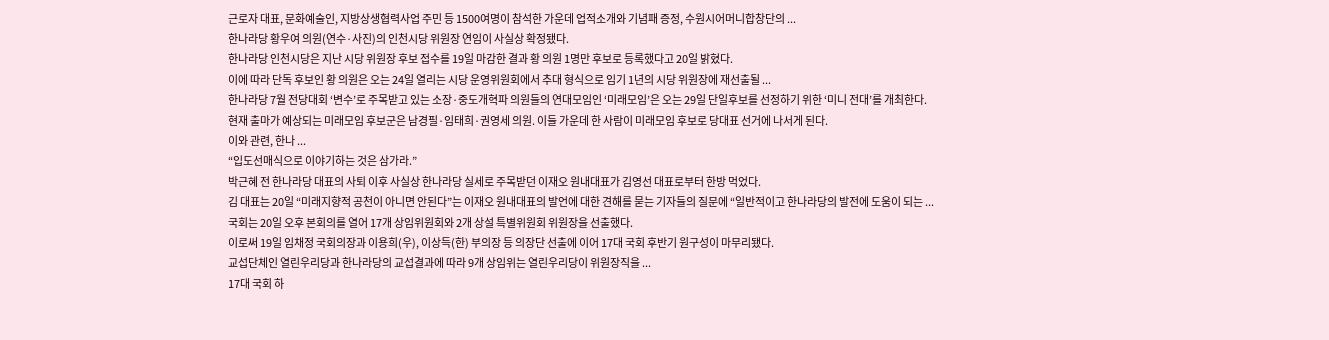근로자 대표, 문화예술인, 지방상생협력사업 주민 등 1500여명이 참석한 가운데 업적소개와 기념패 증정, 수원시어머니합창단의 ...
한나라당 황우여 의원(연수·사진)의 인천시당 위원장 연임이 사실상 확정됐다.
한나라당 인천시당은 지난 시당 위원장 후보 접수를 19일 마감한 결과 황 의원 1명만 후보로 등록했다고 20일 밝혔다.
이에 따라 단독 후보인 황 의원은 오는 24일 열리는 시당 운영위원회에서 추대 형식으로 임기 1년의 시당 위원장에 재선출될 ...
한나라당 7월 전당대회 ‘변수’로 주목받고 있는 소장·중도개혁파 의원들의 연대모임인 ‘미래모임’은 오는 29일 단일후보를 선정하기 위한 ‘미니 전대’를 개최한다.
현재 출마가 예상되는 미래모임 후보군은 남경필·임태희·권영세 의원. 이들 가운데 한 사람이 미래모임 후보로 당대표 선거에 나서게 된다.
이와 관련, 한나 ...
“입도선매식으로 이야기하는 것은 삼가라.”
박근혜 전 한나라당 대표의 사퇴 이후 사실상 한나라당 실세로 주목받던 이재오 원내대표가 김영선 대표로부터 한방 먹었다.
김 대표는 20일 “미래지향적 공천이 아니면 안된다”는 이재오 원내대표의 발언에 대한 견해를 묻는 기자들의 질문에 “일반적이고 한나라당의 발전에 도움이 되는 ...
국회는 20일 오후 본회의를 열어 17개 상임위원회와 2개 상설 특별위원회 위원장을 선출했다.
이로써 19일 임채정 국회의장과 이용희(우), 이상득(한) 부의장 등 의장단 선출에 이어 17대 국회 후반기 원구성이 마무리됐다.
교섭단체인 열린우리당과 한나라당의 교섭결과에 따라 9개 상임위는 열린우리당이 위원장직을 ...
17대 국회 하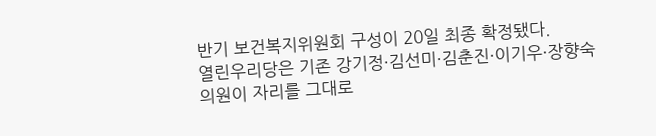반기 보건복지위원회 구성이 20일 최종 확정됐다.
열린우리당은 기존 강기정·김선미·김춘진·이기우·장향숙 의원이 자리를 그대로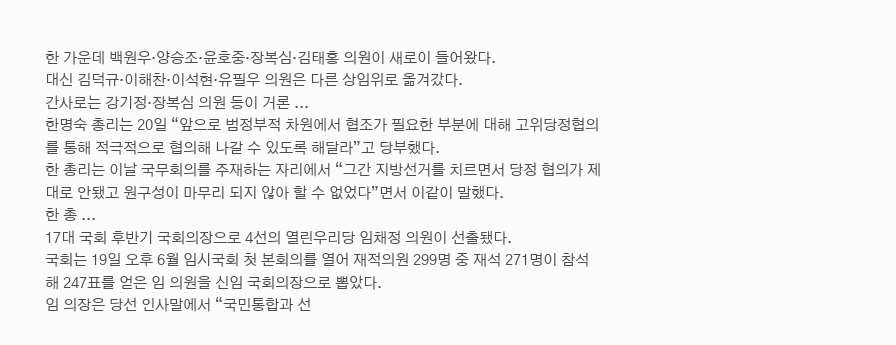한 가운데 백원우·양승조·윤호중·장복심·김태홍 의원이 새로이 들어왔다.
대신 김덕규·이해찬·이석현·유필우 의원은 다른 상임위로 옮겨갔다.
간사로는 강기정·장복심 의원 등이 거론 ...
한명숙 총리는 20일 “앞으로 범정부적 차원에서 협조가 필요한 부분에 대해 고위당정협의를 통해 적극적으로 협의해 나갈 수 있도록 해달라”고 당부했다.
한 총리는 이날 국무회의를 주재하는 자리에서 “그간 지방선거를 치르면서 당정 협의가 제대로 안됐고 원구성이 마무리 되지 않아 할 수 없었다”면서 이같이 말했다.
한 총 ...
17대 국회 후반기 국회의장으로 4선의 열린우리당 임채정 의원이 선출됐다.
국회는 19일 오후 6월 임시국회 첫 본회의를 열어 재적의원 299명 중 재석 271명이 참석해 247표를 얻은 임 의원을 신임 국회의장으로 뽑았다.
임 의장은 당선 인사말에서 “국민통합과 선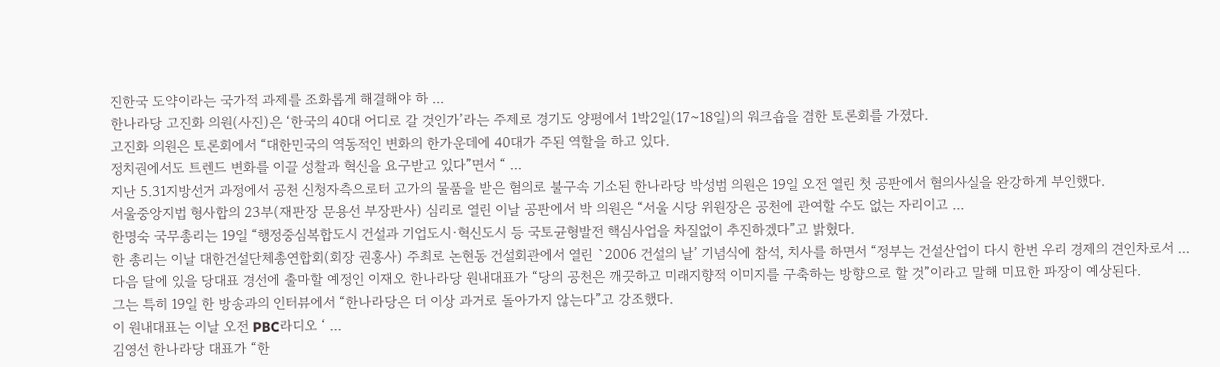진한국 도약이라는 국가적 과제를 조화롭게 해결해야 하 ...
한나라당 고진화 의원(사진)은 ‘한국의 40대 어디로 갈 것인가’라는 주제로 경기도 양평에서 1박2일(17~18일)의 워크숍을 겸한 토론회를 가졌다.
고진화 의원은 토론회에서 “대한민국의 역동적인 변화의 한가운데에 40대가 주된 역할을 하고 있다.
정치권에서도 트렌드 변화를 이끌 성찰과 혁신을 요구받고 있다”면서 “ ...
지난 5.31지방선거 과정에서 공천 신청자측으로터 고가의 물품을 받은 혐의로 불구속 기소된 한나라당 박성범 의원은 19일 오전 열린 첫 공판에서 혐의사실을 완강하게 부인했다.
서울중앙지법 형사합의 23부(재판장 문용선 부장판사) 심리로 열린 이날 공판에서 박 의원은 “서울 시당 위원장은 공천에 관여할 수도 없는 자리이고 ...
한명숙 국무총리는 19일 “행정중심복합도시 건설과 기업도시·혁신도시 등 국토균형발전 핵심사업을 차질없이 추진하겠다”고 밝혔다.
한 총리는 이날 대한건설단체총연합회(회장 권홍사) 주최로 논현동 건설회관에서 열린 `2006 건설의 날’ 기념식에 참석, 치사를 하면서 “정부는 건설산업이 다시 한번 우리 경제의 견인차로서 ...
다음 달에 있을 당대표 경선에 출마할 예정인 이재오 한나라당 원내대표가 “당의 공천은 깨끗하고 미래지향적 이미지를 구축하는 방향으로 할 것”이라고 말해 미묘한 파장이 예상된다.
그는 특히 19일 한 방송과의 인터뷰에서 “한나라당은 더 이상 과거로 돌아가지 않는다”고 강조했다.
이 원내대표는 이날 오전 PBC라디오 ‘ ...
김영선 한나라당 대표가 “한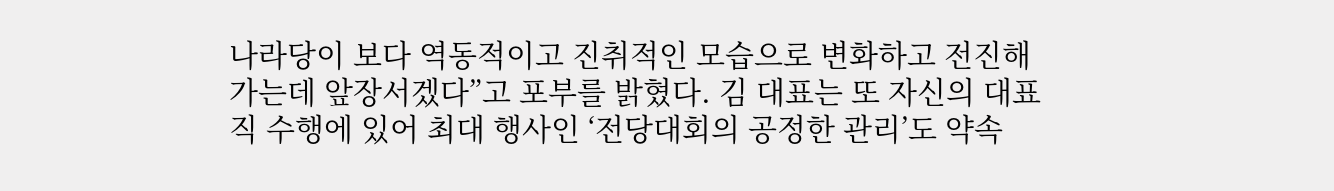나라당이 보다 역동적이고 진취적인 모습으로 변화하고 전진해 가는데 앞장서겠다”고 포부를 밝혔다. 김 대표는 또 자신의 대표직 수행에 있어 최대 행사인 ‘전당대회의 공정한 관리’도 약속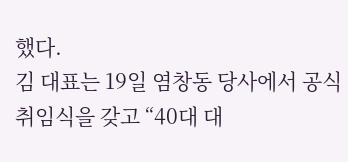했다.
김 대표는 19일 염창동 당사에서 공식 취임식을 갖고 “40대 대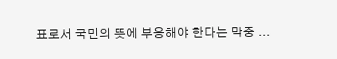표로서 국민의 뜻에 부응해야 한다는 막중 ...